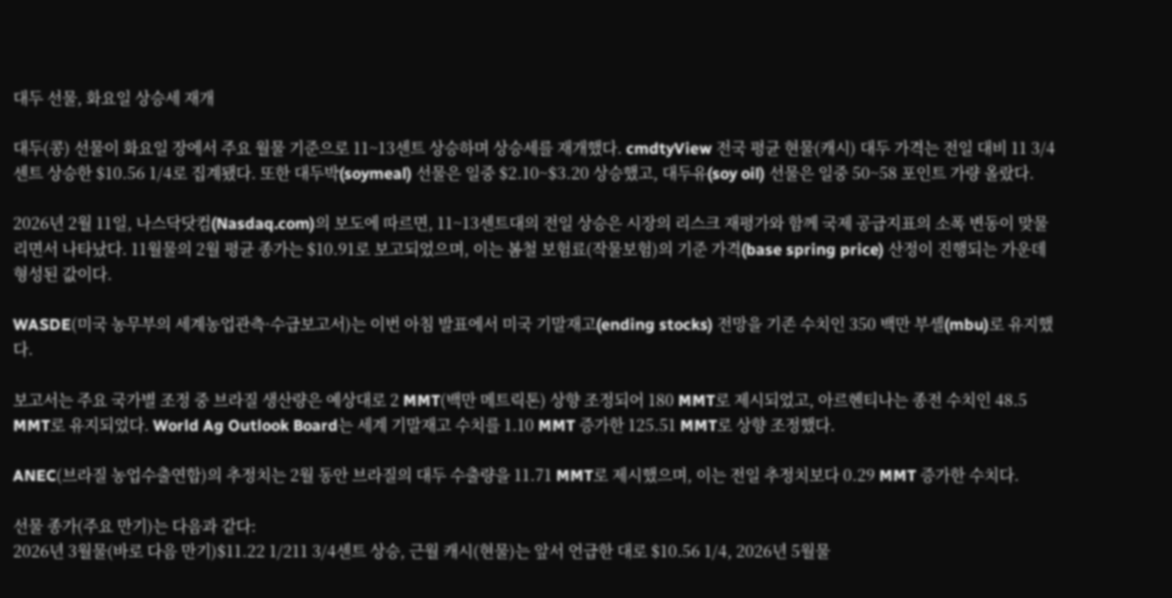대두 선물, 화요일 상승세 재개

대두(콩) 선물이 화요일 장에서 주요 월물 기준으로 11~13센트 상승하며 상승세를 재개했다. cmdtyView 전국 평균 현물(캐시) 대두 가격는 전일 대비 11 3/4센트 상승한 $10.56 1/4로 집계됐다. 또한 대두박(soymeal) 선물은 일중 $2.10~$3.20 상승했고, 대두유(soy oil) 선물은 일중 50~58 포인트 가량 올랐다.

2026년 2월 11일, 나스닥닷컴(Nasdaq.com)의 보도에 따르면, 11~13센트대의 전일 상승은 시장의 리스크 재평가와 함께 국제 공급지표의 소폭 변동이 맞물리면서 나타났다. 11월물의 2월 평균 종가는 $10.91로 보고되었으며, 이는 봄철 보험료(작물보험)의 기준 가격(base spring price) 산정이 진행되는 가운데 형성된 값이다.

WASDE(미국 농무부의 세계농업관측·수급보고서)는 이번 아침 발표에서 미국 기말재고(ending stocks) 전망을 기존 수치인 350 백만 부셸(mbu)로 유지했다.

보고서는 주요 국가별 조정 중 브라질 생산량은 예상대로 2 MMT(백만 메트릭톤) 상향 조정되어 180 MMT로 제시되었고, 아르헨티나는 종전 수치인 48.5 MMT로 유지되었다. World Ag Outlook Board는 세계 기말재고 수치를 1.10 MMT 증가한 125.51 MMT로 상향 조정했다.

ANEC(브라질 농업수출연합)의 추정치는 2월 동안 브라질의 대두 수출량을 11.71 MMT로 제시했으며, 이는 전일 추정치보다 0.29 MMT 증가한 수치다.

선물 종가(주요 만기)는 다음과 같다:
2026년 3월물(바로 다음 만기)$11.22 1/211 3/4센트 상승, 근월 캐시(현물)는 앞서 언급한 대로 $10.56 1/4, 2026년 5월물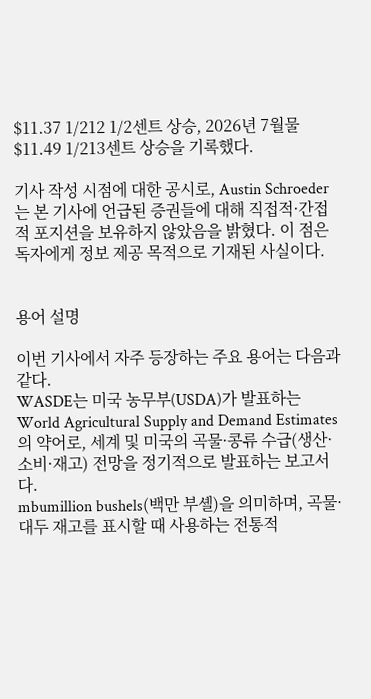$11.37 1/212 1/2센트 상승, 2026년 7월물$11.49 1/213센트 상승을 기록했다.

기사 작성 시점에 대한 공시로, Austin Schroeder는 본 기사에 언급된 증권들에 대해 직접적·간접적 포지션을 보유하지 않았음을 밝혔다. 이 점은 독자에게 정보 제공 목적으로 기재된 사실이다.


용어 설명

이번 기사에서 자주 등장하는 주요 용어는 다음과 같다.
WASDE는 미국 농무부(USDA)가 발표하는 World Agricultural Supply and Demand Estimates의 약어로, 세계 및 미국의 곡물·콩류 수급(생산·소비·재고) 전망을 정기적으로 발표하는 보고서다.
mbumillion bushels(백만 부셸)을 의미하며, 곡물·대두 재고를 표시할 때 사용하는 전통적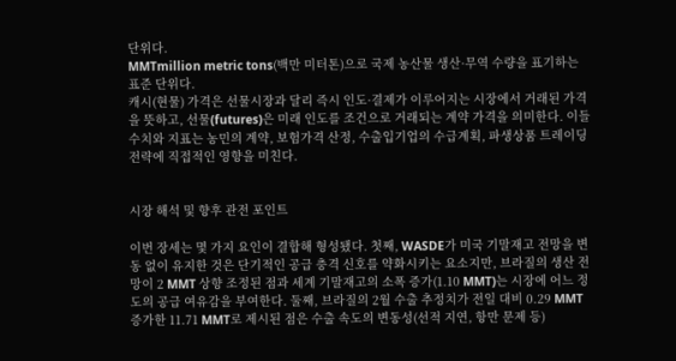단위다.
MMTmillion metric tons(백만 미터톤)으로 국제 농산물 생산·무역 수량을 표기하는 표준 단위다.
캐시(현물) 가격은 선물시장과 달리 즉시 인도·결제가 이루어지는 시장에서 거래된 가격을 뜻하고, 선물(futures)은 미래 인도를 조건으로 거래되는 계약 가격을 의미한다. 이들 수치와 지표는 농민의 계약, 보험가격 산정, 수출입기업의 수급계획, 파생상품 트레이딩 전략에 직접적인 영향을 미친다.


시장 해석 및 향후 관전 포인트

이번 장세는 몇 가지 요인이 결합해 형성됐다. 첫째, WASDE가 미국 기말재고 전망을 변동 없이 유지한 것은 단기적인 공급 충격 신호를 약화시키는 요소지만, 브라질의 생산 전망이 2 MMT 상향 조정된 점과 세계 기말재고의 소폭 증가(1.10 MMT)는 시장에 어느 정도의 공급 여유감을 부여한다. 둘째, 브라질의 2월 수출 추정치가 전일 대비 0.29 MMT 증가한 11.71 MMT로 제시된 점은 수출 속도의 변동성(선적 지연, 항만 문제 등)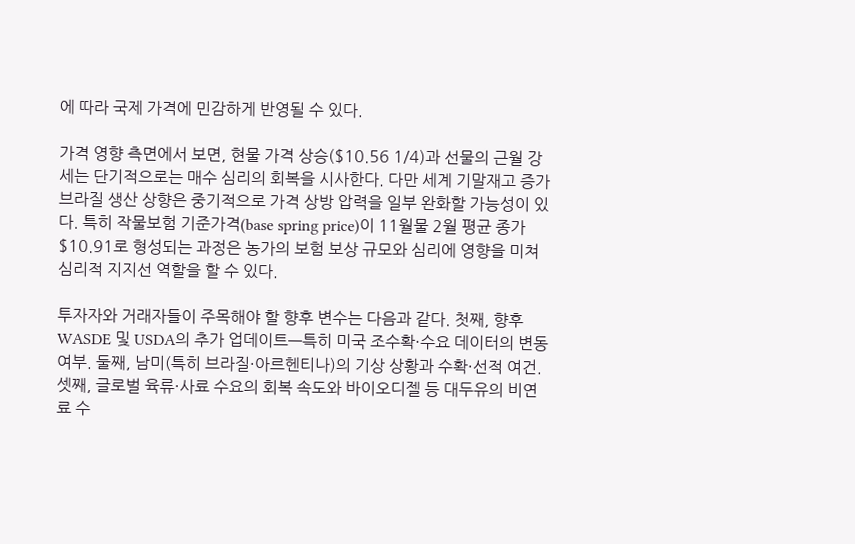에 따라 국제 가격에 민감하게 반영될 수 있다.

가격 영향 측면에서 보면, 현물 가격 상승($10.56 1/4)과 선물의 근월 강세는 단기적으로는 매수 심리의 회복을 시사한다. 다만 세계 기말재고 증가브라질 생산 상향은 중기적으로 가격 상방 압력을 일부 완화할 가능성이 있다. 특히 작물보험 기준가격(base spring price)이 11월물 2월 평균 종가 $10.91로 형성되는 과정은 농가의 보험 보상 규모와 심리에 영향을 미쳐 심리적 지지선 역할을 할 수 있다.

투자자와 거래자들이 주목해야 할 향후 변수는 다음과 같다. 첫째, 향후 WASDE 및 USDA의 추가 업데이트—특히 미국 조수확·수요 데이터의 변동 여부. 둘째, 남미(특히 브라질·아르헨티나)의 기상 상황과 수확·선적 여건. 셋째, 글로벌 육류·사료 수요의 회복 속도와 바이오디젤 등 대두유의 비연료 수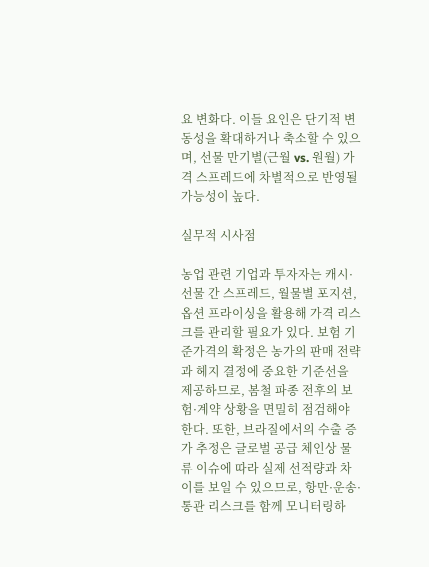요 변화다. 이들 요인은 단기적 변동성을 확대하거나 축소할 수 있으며, 선물 만기별(근월 vs. 원월) 가격 스프레드에 차별적으로 반영될 가능성이 높다.

실무적 시사점

농업 관련 기업과 투자자는 캐시·선물 간 스프레드, 월물별 포지션, 옵션 프라이싱을 활용해 가격 리스크를 관리할 필요가 있다. 보험 기준가격의 확정은 농가의 판매 전략과 헤지 결정에 중요한 기준선을 제공하므로, 봄철 파종 전후의 보험·계약 상황을 면밀히 점검해야 한다. 또한, 브라질에서의 수출 증가 추정은 글로벌 공급 체인상 물류 이슈에 따라 실제 선적량과 차이를 보일 수 있으므로, 항만·운송·통관 리스크를 함께 모니터링하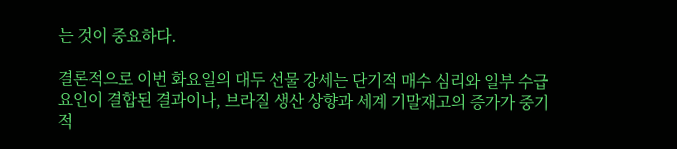는 것이 중요하다.

결론적으로 이번 화요일의 대두 선물 강세는 단기적 매수 심리와 일부 수급 요인이 결합된 결과이나, 브라질 생산 상향과 세계 기말재고의 증가가 중기적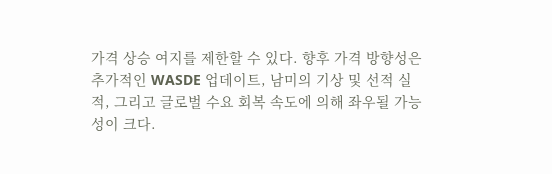가격 상승 여지를 제한할 수 있다. 향후 가격 방향성은 추가적인 WASDE 업데이트, 남미의 기상 및 선적 실적, 그리고 글로벌 수요 회복 속도에 의해 좌우될 가능성이 크다.